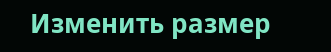Изменить размер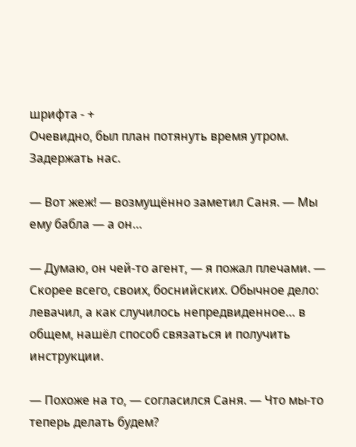шрифта - +
Очевидно, был план потянуть время утром. Задержать нас.

— Вот жеж! — возмущённо заметил Саня. — Мы ему бабла — а он…

— Думаю, он чей-то агент, — я пожал плечами. — Скорее всего, своих, боснийских. Обычное дело: левачил, а как случилось непредвиденное… в общем, нашёл способ связаться и получить инструкции.

— Похоже на то, — согласился Саня. — Что мы-то теперь делать будем?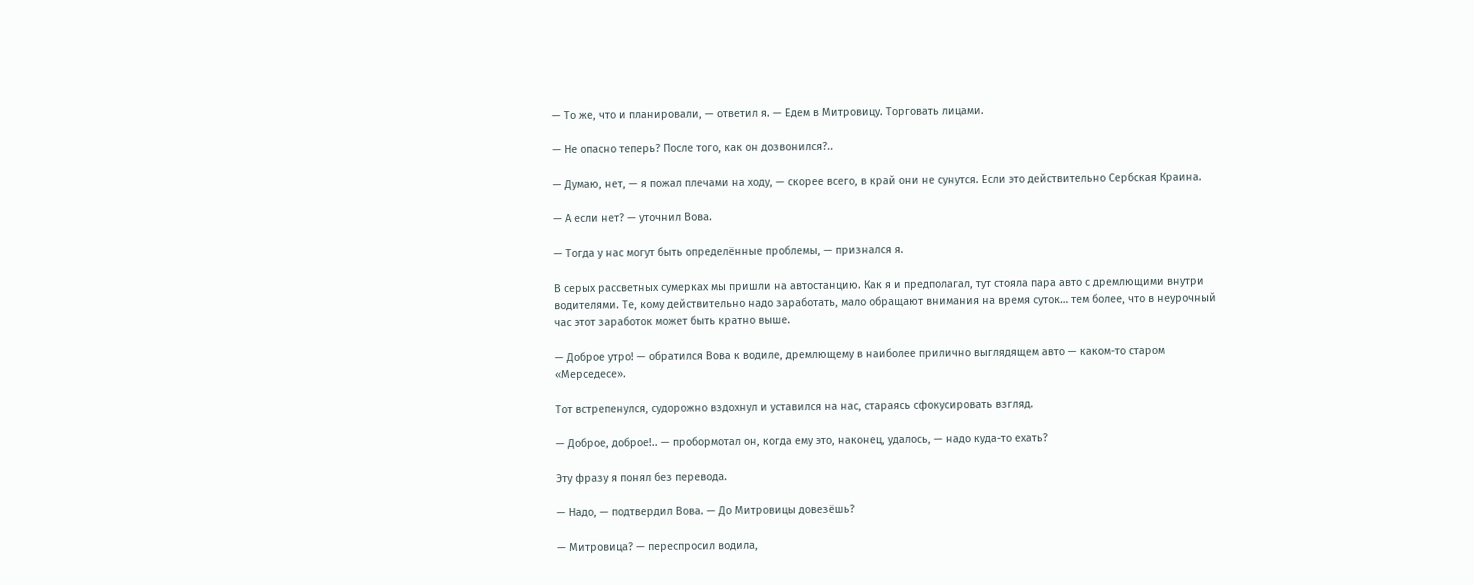— То же, что и планировали, — ответил я. — Едем в Митровицу. Торговать лицами.

— Не опасно теперь? После того, как он дозвонился?..

— Думаю, нет, — я пожал плечами на ходу, — скорее всего, в край они не сунутся. Если это действительно Сербская Краина.

— А если нет? — уточнил Вова.

— Тогда у нас могут быть определённые проблемы, — признался я.

В серых рассветных сумерках мы пришли на автостанцию. Как я и предполагал, тут стояла пара авто с дремлющими внутри водителями. Те, кому действительно надо заработать, мало обращают внимания на время суток… тем более, что в неурочный час этот заработок может быть кратно выше.

— Доброе утро! — обратился Вова к водиле, дремлющему в наиболее прилично выглядящем авто — каком-то старом «Мерседесе».

Тот встрепенулся, судорожно вздохнул и уставился на нас, стараясь сфокусировать взгляд.

— Доброе, доброе!.. — пробормотал он, когда ему это, наконец, удалось, — надо куда-то ехать?

Эту фразу я понял без перевода.

— Надо, — подтвердил Вова. — До Митровицы довезёшь?

— Митровица? — переспросил водила,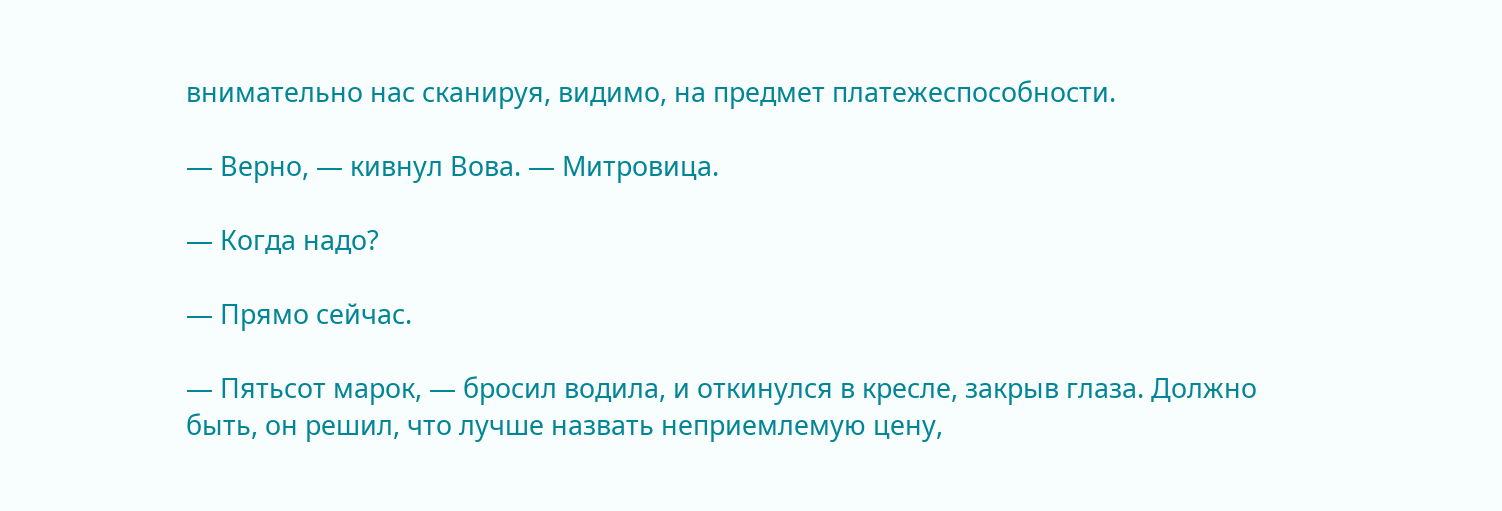внимательно нас сканируя, видимо, на предмет платежеспособности.

— Верно, — кивнул Вова. — Митровица.

— Когда надо?

— Прямо сейчас.

— Пятьсот марок, — бросил водила, и откинулся в кресле, закрыв глаза. Должно быть, он решил, что лучше назвать неприемлемую цену,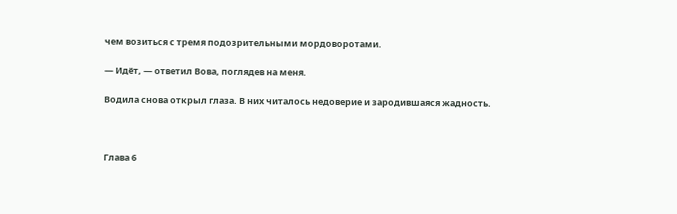чем возиться с тремя подозрительными мордоворотами.

— Идёт, — ответил Вова, поглядев на меня.

Водила снова открыл глаза. В них читалось недоверие и зародившаяся жадность.



Глава 6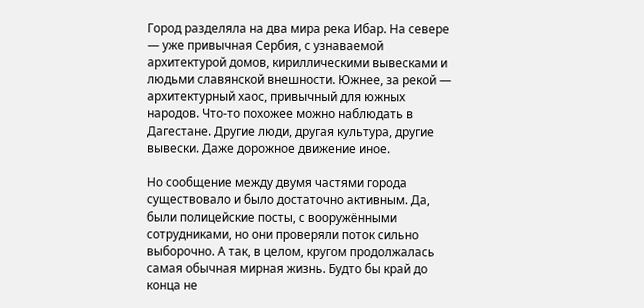Город разделяла на два мира река Ибар. На севере — уже привычная Сербия, с узнаваемой архитектурой домов, кириллическими вывесками и людьми славянской внешности. Южнее, за рекой — архитектурный хаос, привычный для южных народов. Что-то похожее можно наблюдать в Дагестане. Другие люди, другая культура, другие вывески. Даже дорожное движение иное.

Но сообщение между двумя частями города существовало и было достаточно активным. Да, были полицейские посты, с вооружёнными сотрудниками, но они проверяли поток сильно выборочно. А так, в целом, кругом продолжалась самая обычная мирная жизнь. Будто бы край до конца не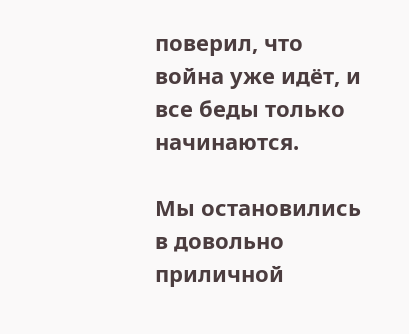поверил, что война уже идёт, и все беды только начинаются.

Мы остановились в довольно приличной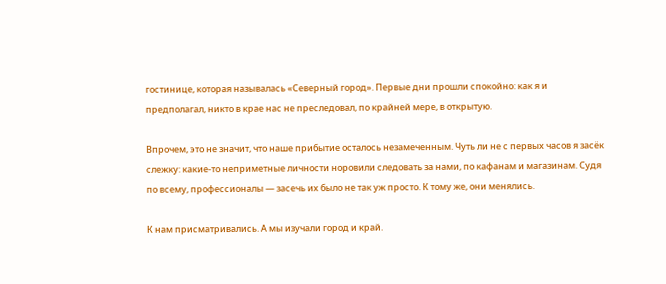гостинице, которая называлась «Северный город». Первые дни прошли спокойно: как я и предполагал, никто в крае нас не преследовал, по крайней мере, в открытую.

Впрочем, это не значит, что наше прибытие осталось незамеченным. Чуть ли не с первых часов я засёк слежку: какие-то неприметные личности норовили следовать за нами, по кафанам и магазинам. Судя по всему, профессионалы — засечь их было не так уж просто. К тому же, они менялись.

К нам присматривались. А мы изучали город и край.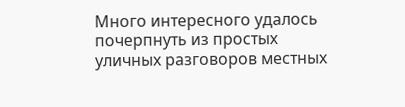Много интересного удалось почерпнуть из простых уличных разговоров местных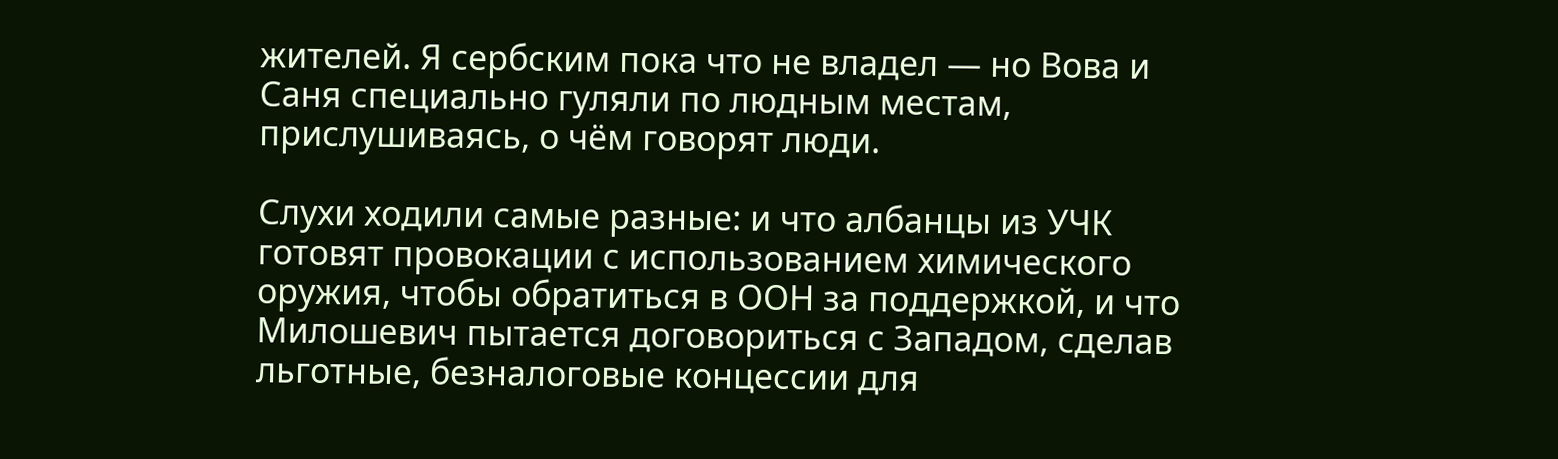жителей. Я сербским пока что не владел — но Вова и Саня специально гуляли по людным местам, прислушиваясь, о чём говорят люди.

Слухи ходили самые разные: и что албанцы из УЧК готовят провокации с использованием химического оружия, чтобы обратиться в ООН за поддержкой, и что Милошевич пытается договориться с Западом, сделав льготные, безналоговые концессии для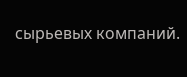сырьевых компаний.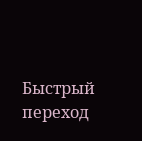Быстрый переход